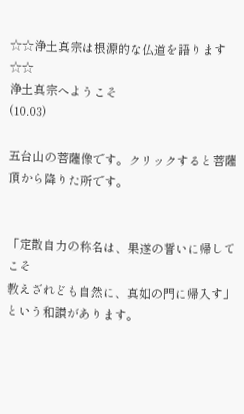☆☆浄土真宗は根源的な仏道を語ります☆☆
浄土真宗へようこそ
(10.03)

五台山の菩薩像です。クリックすると菩薩頂から降りた所です。


「定散自力の称名は、果遂の誓いに帰してこそ
教えざれども自然に、真如の門に帰入す」
という和讃があります。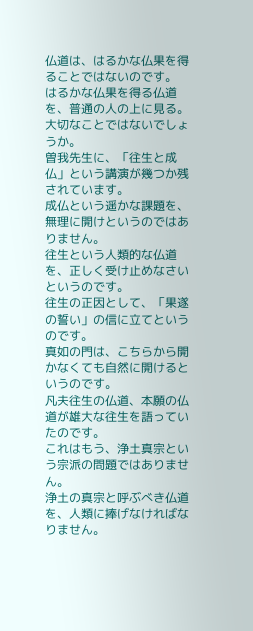仏道は、はるかな仏果を得ることではないのです。
はるかな仏果を得る仏道を、普通の人の上に見る。
大切なことではないでしょうか。
曽我先生に、「往生と成仏」という講演が幾つか残されています。
成仏という遥かな課題を、無理に開けというのではありません。
往生という人類的な仏道を、正しく受け止めなさいというのです。
往生の正因として、「果遂の誓い」の信に立てというのです。
真如の門は、こちらから開かなくても自然に開けるというのです。
凡夫往生の仏道、本願の仏道が雄大な往生を語っていたのです。
これはもう、浄土真宗という宗派の問題ではありません。
浄土の真宗と呼ぶべき仏道を、人類に捧げなければなりません。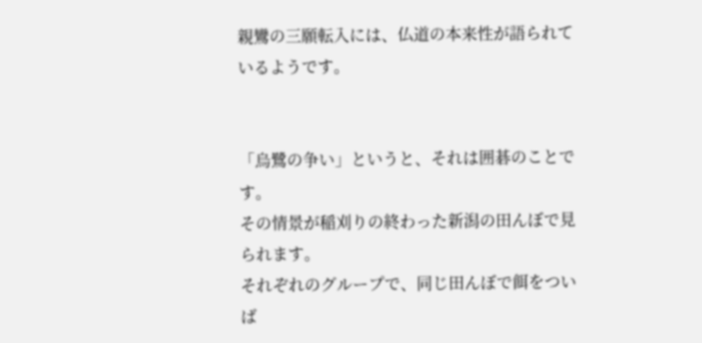親鸞の三願転入には、仏道の本来性が語られているようです。


「烏鷺の争い」というと、それは囲碁のことです。
その情景が稲刈りの終わった新潟の田んぼで見られます。
それぞれのグループで、同じ田んぼで餌をついば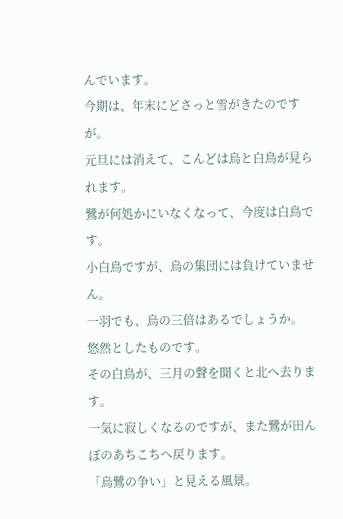んでいます。
今期は、年末にどさっと雪がきたのですが。
元旦には消えて、こんどは烏と白鳥が見られます。
鷺が何処かにいなくなって、今度は白鳥です。
小白鳥ですが、烏の集団には負けていません。
一羽でも、烏の三倍はあるでしょうか。
悠然としたものです。
その白鳥が、三月の聲を聞くと北へ去ります。
一気に寂しくなるのですが、また鷺が田んぼのあちこちへ戻ります。
「烏鷺の争い」と見える風景。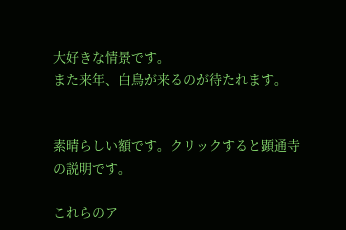大好きな情景です。
また来年、白鳥が来るのが待たれます。


素晴らしい額です。クリックすると顕通寺の説明です。

これらのア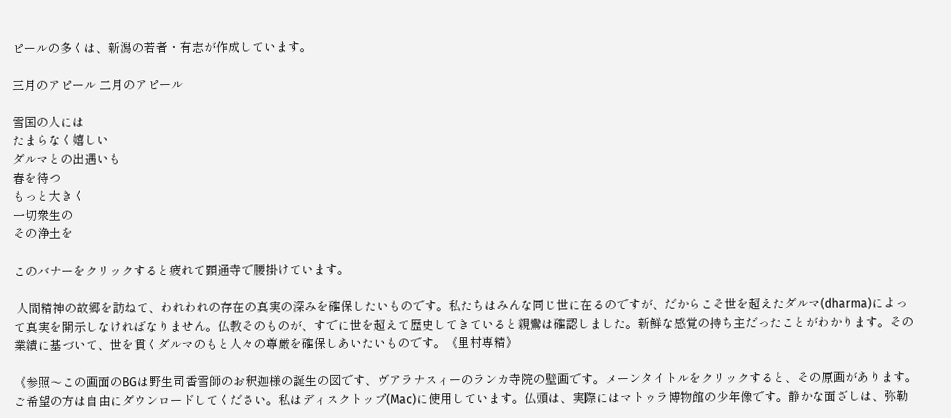ピールの多くは、新潟の若者・有志が作成しています。

三月のアピール 二月のアピール

雪国の人には
たまらなく嬉しい
ダルマとの出遇いも
春を待つ
もっと大きく
一切衆生の
その浄土を

このバナーをクリックすると疲れて顕通寺で腰掛けています。

 人間精神の故郷を訪ねて、われわれの存在の真実の深みを確保したいものです。私たちはみんな同じ世に在るのですが、だからこそ世を超えたダルマ(dharma)によって真実を開示しなければなりません。仏教そのものが、すでに世を超えて歴史してきていると親鸞は確認しました。新鮮な感覚の持ち主だったことがわかります。その業績に基づいて、世を貫くダルマのもと人々の尊厳を確保しあいたいものです。《里村専精》

《参照〜この画面のBGは野生司香雪師のお釈迦様の誕生の図です、ヴアラナスィーのランカ寺院の壁画です。メーンタイトルをクリックすると、その原画があります。ご希望の方は自由にダウンロードしてください。私はディスクトップ(Mac)に使用しています。仏頭は、実際にはマトゥラ博物館の少年像です。静かな面ざしは、弥勒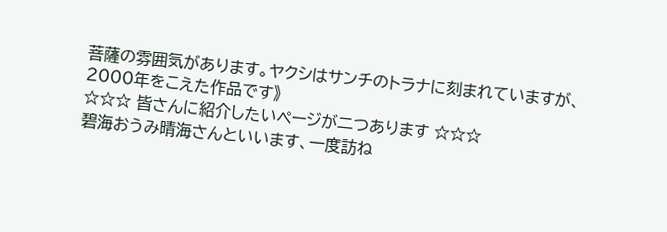菩薩の雰囲気があります。ヤクシはサンチのトラナに刻まれていますが、2000年をこえた作品です》
☆☆☆ 皆さんに紹介したいページが二つあります ☆☆☆
碧海おうみ晴海さんといいます、一度訪ね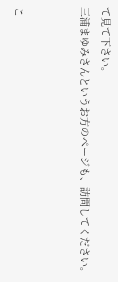て見て下さい。
三浦まゆみさんというお方のページも、訪問してください。


こ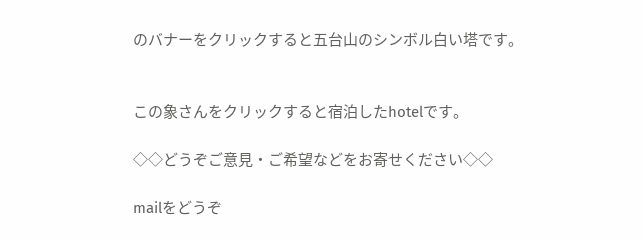のバナーをクリックすると五台山のシンボル白い塔です。


この象さんをクリックすると宿泊したhotelです。

◇◇どうぞご意見・ご希望などをお寄せください◇◇

mailをどうぞ